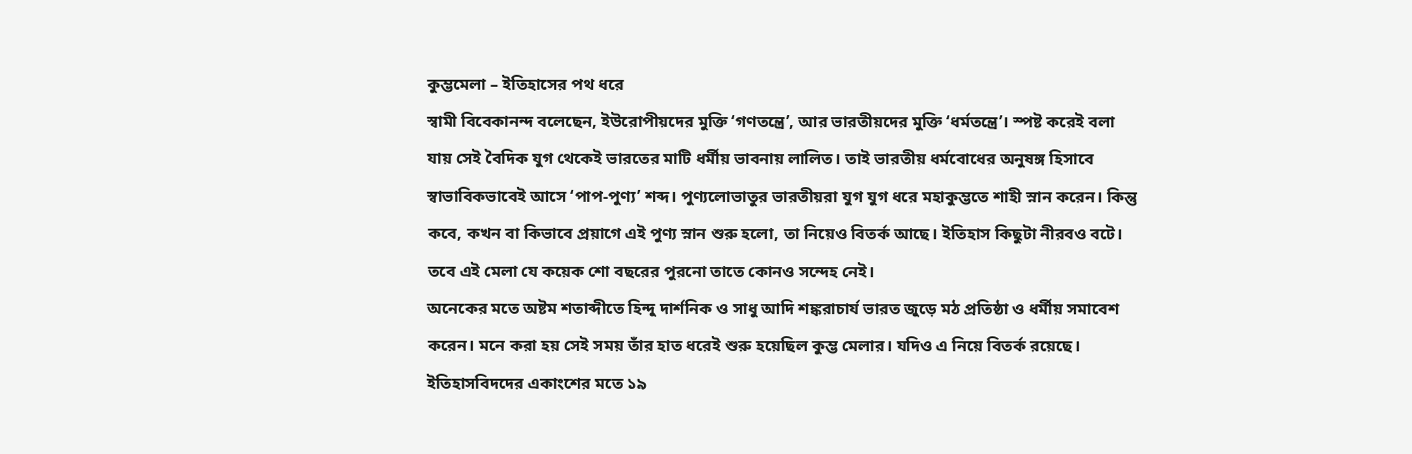কুম্ভমেলা – ইতিহাসের পথ ধরে
স্বামী বিবেকানন্দ বলেছেন, ইউরোপীয়দের মুক্তি ‘গণতন্ত্রে’, আর ভারতীয়দের মুক্তি ‘ধর্মতন্ত্রে’। স্পষ্ট করেই বলা যায় সেই বৈদিক যুগ থেকেই ভারতের মাটি ধৰ্মীয় ভাবনায় লালিত। তাই ভারতীয় ধর্মবোধের অনুষঙ্গ হিসাবে স্বাভাবিকভাবেই আসে ‘পাপ-পুণ্য’ শব্দ। পুণ্যলোভাতুর ভারতীয়রা যুগ যুগ ধরে মহাকুম্ভতে শাহী স্নান করেন। কিন্তু কবে, কখন বা কিভাবে প্রয়াগে এই পুণ্য স্নান শুরু হলো, তা নিয়েও বিতর্ক আছে। ইতিহাস কিছুটা নীরবও বটে। তবে এই মেলা যে কয়েক শো বছরের পুরনো তাতে কোনও সন্দেহ নেই।
অনেকের মতে অষ্টম শতাব্দীতে হিন্দু দার্শনিক ও সাধু আদি শঙ্করাচার্য ভারত জুড়ে মঠ প্রতিষ্ঠা ও ধর্মীয় সমাবেশ করেন। মনে করা হয় সেই সময় তাঁর হাত ধরেই শুরু হয়েছিল কুম্ভ মেলার। যদিও এ নিয়ে বিতর্ক রয়েছে। ইতিহাসবিদদের একাংশের মতে ১৯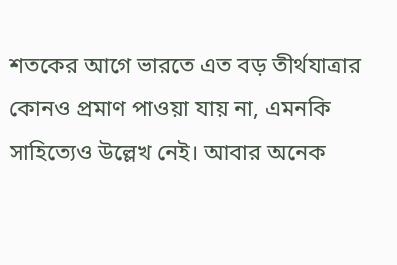শতকের আগে ভারতে এত বড় তীর্থযাত্রার কোনও প্রমাণ পাওয়া যায় না, এমনকি সাহিত্যেও উল্লেখ নেই। আবার অনেক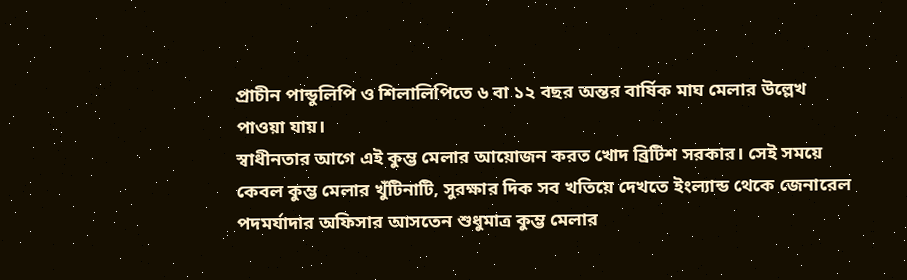প্রাচীন পান্ডুলিপি ও শিলালিপিতে ৬ বা ১২ বছর অন্তর বার্ষিক মাঘ মেলার উল্লেখ পাওয়া যায়।
স্বাধীনতার আগে এই কুম্ভ মেলার আয়োজন করত খোদ ব্রিটিশ সরকার। সেই সময়ে কেবল কুম্ভ মেলার খুঁটিনাটি, সুরক্ষার দিক সব খতিয়ে দেখতে ইংল্যান্ড থেকে জেনারেল পদমর্যাদার অফিসার আসতেন শুধুমাত্র কুম্ভ মেলার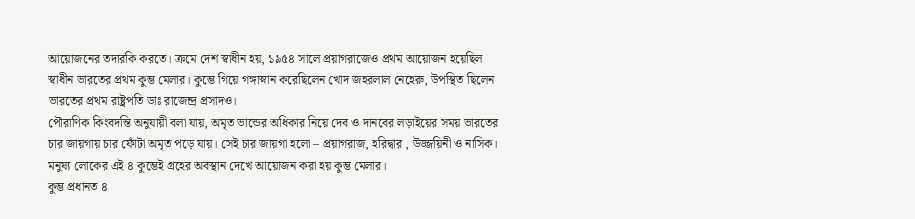আয়োজনের তদারকি করতে। ক্রমে দেশ স্বাধীন হয়, ১৯৫৪ সালে প্রয়াগরাজেও প্রথম আয়োজন হয়েছিল স্বাধীন ভারতের প্রথম কুম্ভ মেলার। কুম্ভে গিয়ে গঙ্গাস্নান করেছিলেন খোদ জহরলাল নেহেরু, উপস্থিত ছিলেন ভারতের প্রথম রাষ্ট্রপতি ডাঃ রাজেন্দ্র প্রসাদও।
পৌরাণিক কিংবদন্তি অনুযায়ী বলা যায়, অমৃত ভান্ডের অধিকার নিয়ে দেব ও দানবের লড়াইয়ের সময় ভারতের চার জায়গায় চার ফোঁটা অমৃত পড়ে যায়। সেই চার জায়গা হলো – প্রয়াগরাজ, হরিদ্বার , উজ্জয়িনী ও নাসিক। মনুষ্য লোকের এই ৪ কুম্ভেই গ্রহের অবস্থান দেখে আয়োজন করা হয় কুম্ভ মেলার।
কুম্ভ প্রধানত ৪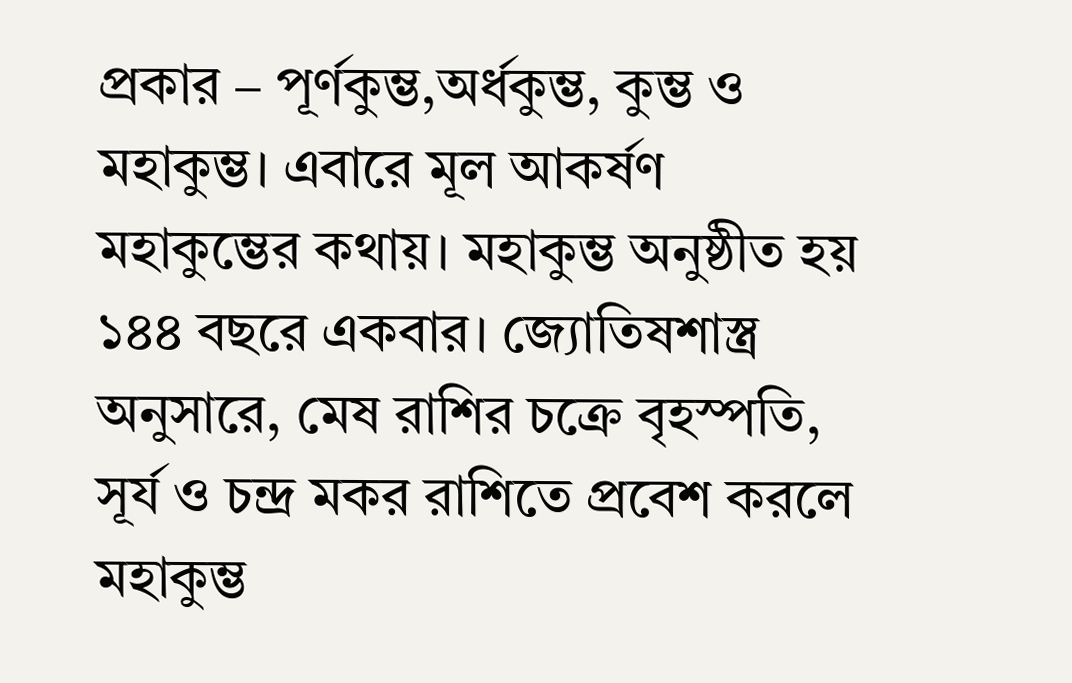প্রকার – পূর্ণকুম্ভ,অর্ধকুম্ভ, কুম্ভ ও মহাকুম্ভ। এবারে মূল আকর্ষণ মহাকুম্ভের কথায়। মহাকুম্ভ অনুষ্ঠীত হয় ১৪৪ বছরে একবার। জ্যোতিষশাস্ত্র অনুসারে, মেষ রাশির চক্রে বৃহস্পতি, সূর্য ও চন্দ্র মকর রাশিতে প্রবেশ করলে মহাকুম্ভ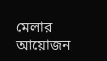মেলার আয়োজন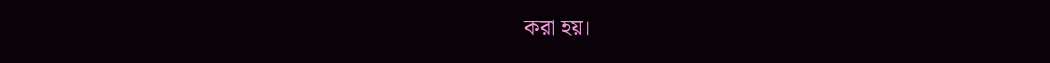করা হয়।